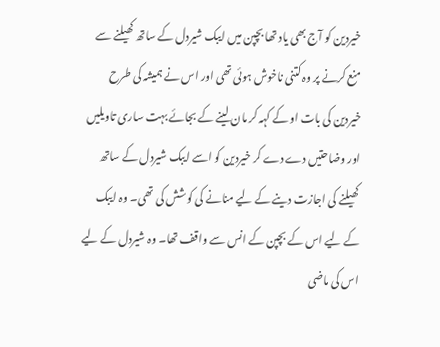خیردین کو آج بھی یاد تھا بچپن میں ایبک شیردل کے ساتھ کھیلنے سے منع کرنے پر وہ کتنی ناخوش ہوئی تھی اور اس نے ہمیشہ کی طرح خیردین کی بات او کے کہہ کر مان لینے کے بجائے بہت ساری تاویلیں اور وضاحتیں دے دے کر خیردین کو اسے ایبک شیردل کے ساتھ کھیلنے کی اجازت دینے کے لیے منانے کی کوشش کی تھی۔ وہ ایبک کے لیے اس کے بچپن کے انس سے واقف تھا۔ وہ شیردل کے لیے اس کی ماضی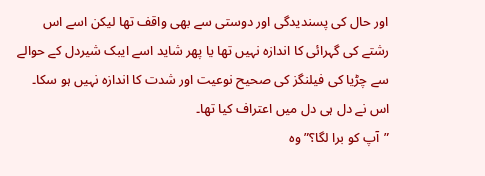اور حال کی پسندیدگی اور دوستی سے بھی واقف تھا لیکن اسے اس رشتے کی گہرائی کا اندازہ نہیں تھا یا پھر شاید اسے ایبک شیردل کے حوالے سے چڑیا کی فیلنگز کی صحیح نوعیت اور شدت کا اندازہ نہیں ہو سکا۔ اس نے دل ہی دل میں اعتراف کیا تھا۔
”آپ کو برا لگا؟” وہ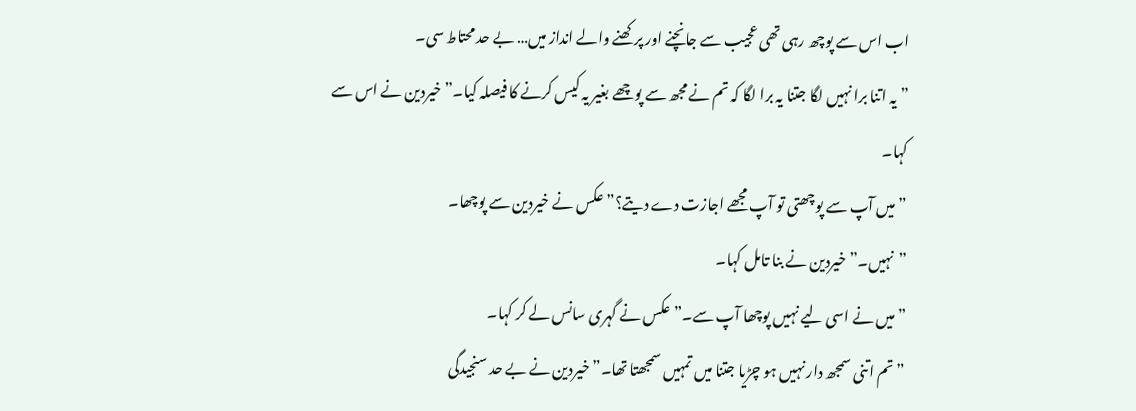اب اس سے پوچھ رہی تھی عجیب سے جانچنے اور پرکھنے والے انداز میں… بے حد محتاط سی۔
”یہ اتنا برا نہیں لگا جتنا یہ برا لگا کہ تم نے مجھ سے پوچھے بغیر یہ کیس کرنے کا فیصلہ کیا۔” خیردین نے اس سے کہا۔
”میں آپ سے پوچھتی تو آپ مجھے اجازت دے دیتے؟” عکس نے خیردین سے پوچھا۔
”نہیں۔” خیردین نے بنا تامل کہا۔
”میں نے اسی لیے نہیں پوچھا آپ سے۔” عکس نے گہری سانس لے کر کہا۔
”تم اتنی سمجھ دار نہیں ہو چڑیا جتنا میں تمہیں سمجھتا تھا۔” خیردین نے بے حد سنجیدگی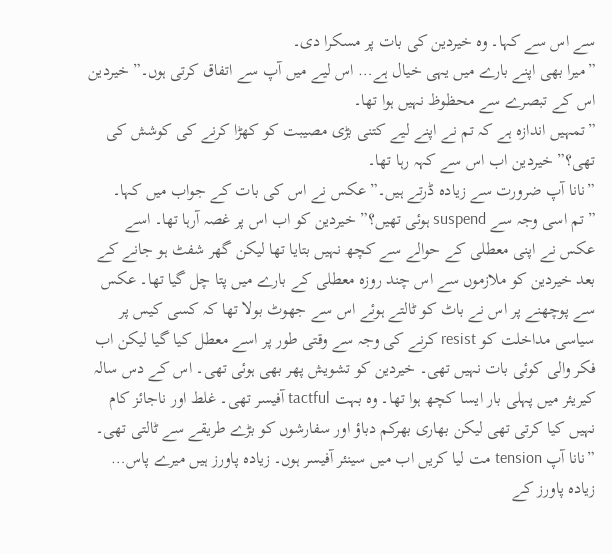سے اس سے کہا۔ وہ خیردین کی بات پر مسکرا دی۔
”میرا بھی اپنے بارے میں یہی خیال ہے… اس لیے میں آپ سے اتفاق کرتی ہوں۔” خیردین اس کے تبصرے سے محظوظ نہیں ہوا تھا۔
”تمہیں اندازہ ہے کہ تم نے اپنے لیے کتنی بڑی مصیبت کو کھڑا کرنے کی کوشش کی تھی؟” خیردین اب اس سے کہہ رہا تھا۔
”نانا آپ ضرورت سے زیادہ ڈرتے ہیں۔” عکس نے اس کی بات کے جواب میں کہا۔
”تم اسی وجہ سے suspend ہوئی تھیں؟” خیردین کو اب اس پر غصہ آرہا تھا۔ اسے عکس نے اپنی معطلی کے حوالے سے کچھ نہیں بتایا تھا لیکن گھر شفٹ ہو جانے کے بعد خیردین کو ملازموں سے اس چند روزہ معطلی کے بارے میں پتا چل گیا تھا۔ عکس سے پوچھنے پر اس نے باٹ کو ٹالتے ہوئے اس سے جھوٹ بولا تھا کہ کسی کیس پر سیاسی مداخلت کو resist کرنے کی وجہ سے وقتی طور پر اسے معطل کیا گیا لیکن اب فکر والی کوئی بات نہیں تھی۔ خیردین کو تشویش پھر بھی ہوئی تھی۔ اس کے دس سالہ کیریئر میں پہلی بار ایسا کچھ ہوا تھا۔ وہ بہت tactful آفیسر تھی۔ غلط اور ناجائز کام نہیں کیا کرتی تھی لیکن بھاری بھرکم دباؤ اور سفارشوں کو بڑے طریقے سے ٹالتی تھی۔
”نانا آپ tension مت لیا کریں اب میں سینئر آفیسر ہوں۔ زیادہ پاورز ہیں میرے پاس… زیادہ پاورز کے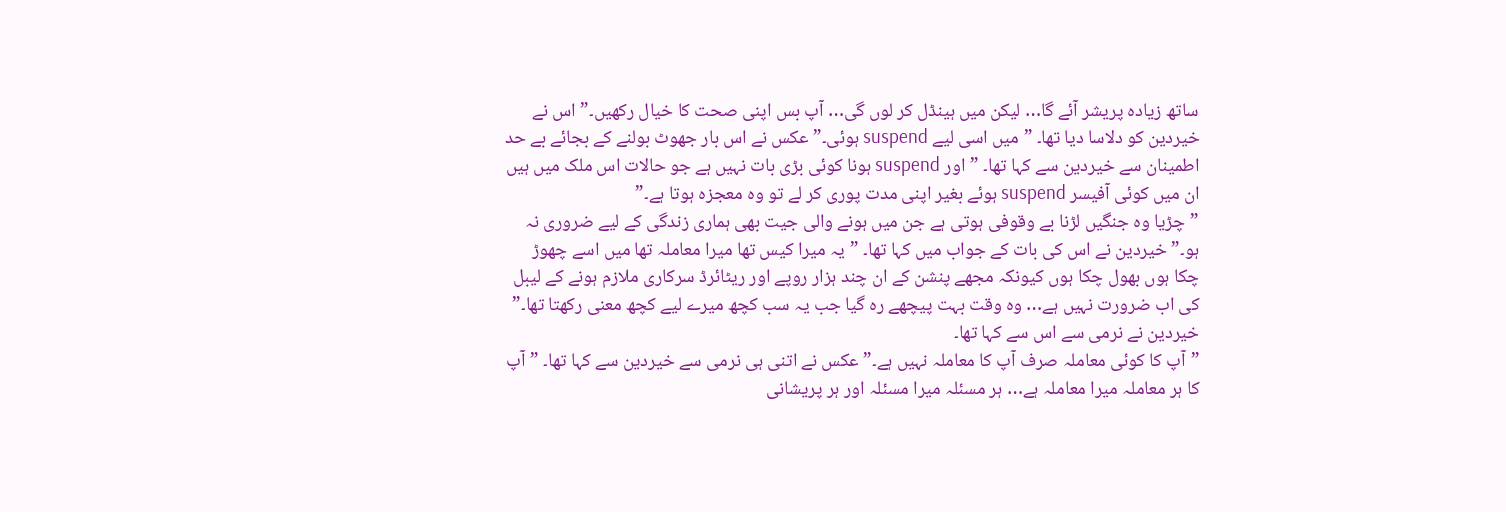ساتھ زیادہ پریشر آئے گا… لیکن میں ہینڈل کر لوں گی… آپ بس اپنی صحت کا خیال رکھیں۔” اس نے خیردین کو دلاسا دیا تھا۔ ”میں اسی لیے suspend ہوئی۔” عکس نے اس بار جھوٹ بولنے کے بجائے بے حد اطمینان سے خیردین سے کہا تھا۔ ”اور suspend ہونا کوئی بڑی بات نہیں ہے جو حالات اس ملک میں ہیں ان میں کوئی آفیسر suspend ہوئے بغیر اپنی مدت پوری کر لے تو وہ معجزہ ہوتا ہے۔”
”چڑیا وہ جنگیں لڑنا بے وقوفی ہوتی ہے جن میں ہونے والی جیت بھی ہماری زندگی کے لیے ضروری نہ ہو۔” خیردین نے اس کی بات کے جواب میں کہا تھا۔ ”یہ میرا کیس تھا میرا معاملہ تھا میں اسے چھوڑ چکا ہوں بھول چکا ہوں کیونکہ مجھے پنشن کے ان چند ہزار روپے اور ریٹائرڈ سرکاری ملازم ہونے کے لیبل کی اب ضرورت نہیں ہے… وہ وقت بہت پیچھے رہ گیا جب یہ سب کچھ میرے لیے کچھ معنی رکھتا تھا۔” خیردین نے نرمی سے اس سے کہا تھا۔
”آپ کا کوئی معاملہ صرف آپ کا معاملہ نہیں ہے۔” عکس نے اتنی ہی نرمی سے خیردین سے کہا تھا۔ ”آپ کا ہر معاملہ میرا معاملہ ہے… ہر مسئلہ میرا مسئلہ اور ہر پریشانی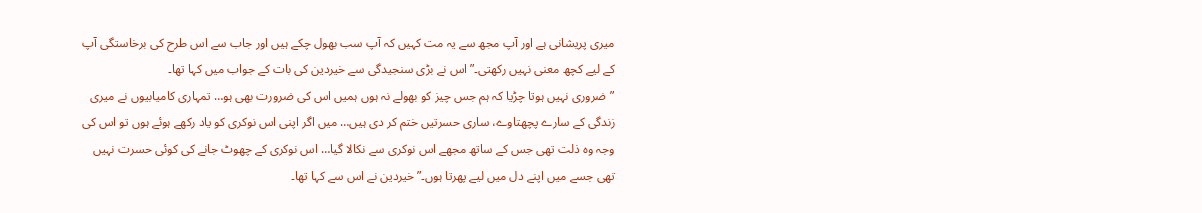میری پریشانی ہے اور آپ مجھ سے یہ مت کہیں کہ آپ سب بھول چکے ہیں اور جاب سے اس طرح کی برخاستگی آپ کے لیے کچھ معنی نہیں رکھتی۔” اس نے بڑی سنجیدگی سے خیردین کی بات کے جواب میں کہا تھا۔
”ضروری نہیں ہوتا چڑیا کہ ہم جس چیز کو بھولے نہ ہوں ہمیں اس کی ضرورت بھی ہو… تمہاری کامیابیوں نے میری زندگی کے سارے پچھتاوے، ساری حسرتیں ختم کر دی ہیں… میں اگر اپنی اس نوکری کو یاد رکھے ہوئے ہوں تو اس کی وجہ وہ ذلت تھی جس کے ساتھ مجھے اس نوکری سے نکالا گیا… اس نوکری کے چھوٹ جانے کی کوئی حسرت نہیں تھی جسے میں اپنے دل میں لیے پھرتا ہوں۔” خیردین نے اس سے کہا تھا۔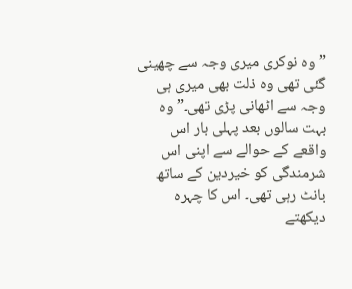”وہ نوکری میری وجہ سے چھینی گئی تھی وہ ذلت بھی میری ہی وجہ سے اٹھانی پڑی تھی۔” وہ بہت سالوں بعد پہلی بار اس واقعے کے حوالے سے اپنی اس شرمندگی کو خیردین کے ساتھ بانٹ رہی تھی۔ اس کا چہرہ دیکھتے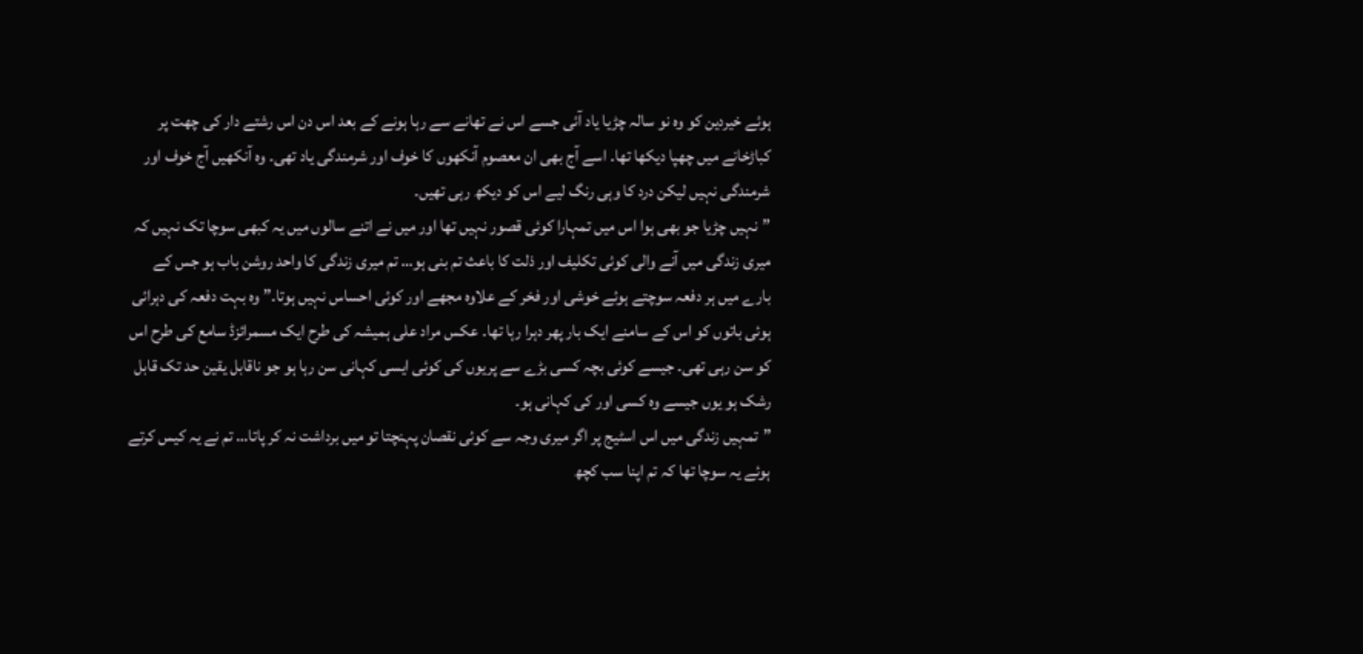ہوئے خیردین کو وہ نو سالہ چڑیا یاد آئی جسے اس نے تھانے سے رہا ہونے کے بعد اس دن اس رشتے دار کی چھت پر کباڑخانے میں چھپا دیکھا تھا۔ اسے آج بھی ان معصوم آنکھوں کا خوف اور شرمندگی یاد تھی۔ وہ آنکھیں آج خوف اور شرمندگی نہیں لیکن درد کا وہی رنگ لیے اس کو دیکھ رہی تھیں۔
”نہیں چڑیا جو بھی ہوا اس میں تمہارا کوئی قصور نہیں تھا اور میں نے اتنے سالوں میں یہ کبھی سوچا تک نہیں کہ میری زندگی میں آنے والی کوئی تکلیف اور ذلت کا باعث تم بنی ہو… تم میری زندگی کا واحد روشن باب ہو جس کے بارے میں ہر دفعہ سوچتے ہوئے خوشی اور فخر کے علاوہ مجھے اور کوئی احساس نہیں ہوتا۔” وہ بہت دفعہ کی دہرائی ہوئی باتوں کو اس کے سامنے ایک بار پھر دہرا رہا تھا۔ عکس مراد علی ہمیشہ کی طرح ایک مسمرائزڈ سامع کی طرح اس کو سن رہی تھی۔ جیسے کوئی بچہ کسی بڑے سے پریوں کی کوئی ایسی کہانی سن رہا ہو جو ناقابل یقین حد تک قابل رشک ہو یوں جیسے وہ کسی اور کی کہانی ہو۔
”تمہیں زندگی میں اس اسٹیج پر اگر میری وجہ سے کوئی نقصان پہنچتا تو میں برداشت نہ کر پاتا… تم نے یہ کیس کرتے ہوئے یہ سوچا تھا کہ تم اپنا سب کچھ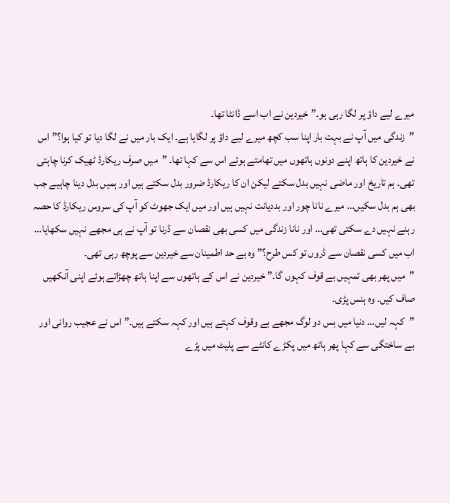میرے لیے داؤ پر لگا رہی ہو۔” خیردین نے اب اسے ڈانٹا تھا۔
”زندگی میں آپ نے بہت بار اپنا سب کچھ میرے لیے داؤ پر لگایا ہے۔ ایک بار میں نے لگا دیا تو کیا ہوا؟” اس نے خیردین کا ہاتھ اپنے دونوں ہاتھوں میں تھامتے ہوئے اس سے کہا تھا۔ ”میں صرف ریکارڈ ٹھیک کرنا چاہتی تھی۔ ہم تاریخ اور ماضی نہیں بدل سکتے لیکن ان کا ریکارڈ ضرور بدل سکتے ہیں اور ہمیں بدل دینا چاہیے جب بھی ہم بدل سکیں… میرے نانا چور اور بددیانت نہیں ہیں اور میں ایک جھوٹ کو آپ کی سروس ریکارڈ کا حصہ رہنے نہیں دے سکتی تھی… اور نانا زندگی میں کسی بھی نقصان سے ڈرنا تو آپ نے ہی مجھے نہیں سکھایا… اب میں کسی نقصان سے ڈروں تو کس طرح؟” وہ بے حد اطمینان سے خیردین سے پوچھ رہی تھی۔
”میں پھر بھی تمہیں بے قوف کہوں گا۔” خیردین نے اس کے ہاتھوں سے اپنا ہاتھ چھڑاتے ہوئے اپنی آنکھیں صاف کیں۔ وہ ہنس پڑی۔
”کہہ لیں… دنیا میں بس دو لوگ مجھے بے وقوف کہتے ہیں اور کہہ سکتے ہیں۔” اس نے عجیب روانی اور بے ساختگی سے کہا پھر ہاتھ میں پکڑے کانٹے سے پلیٹ میں پڑے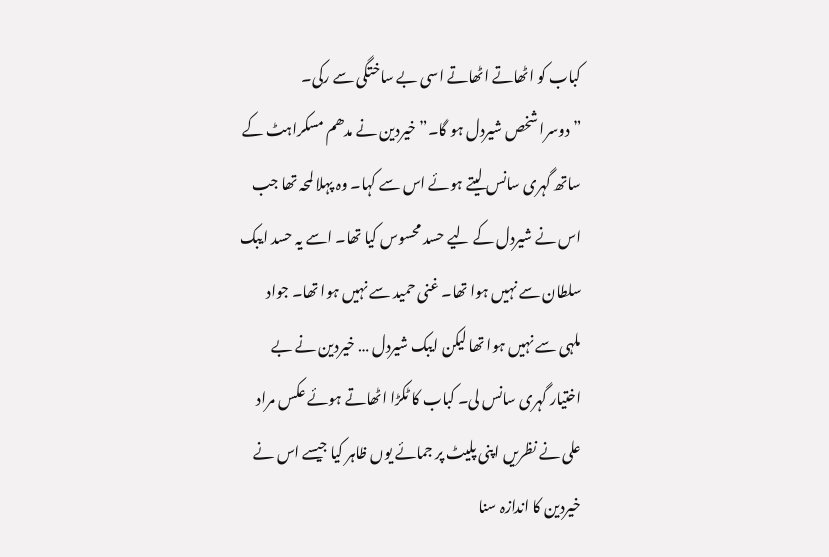کباب کو اٹھاتے اٹھاتے اسی بے ساختگی سے رکی۔
”دوسرا شخص شیردل ہو گا۔” خیردین نے مدھم مسکراہٹ کے ساتھ گہری سانس لیتے ہوئے اس سے کہا۔ وہ پہلا لمحہ تھا جب اس نے شیردل کے لیے حسد محسوس کیا تھا۔ اسے یہ حسد ایبک سلطان سے نہیں ہوا تھا۔ غنی حمید سے نہیں ہوا تھا۔ جواد ملہی سے نہیں ہوا تھا لیکن ایبک شیردل … خیردین نے بے اختیار گہری سانس لی۔ کباب کا ٹکڑا اٹھاتے ہوئے عکس مراد علی نے نظریں اپنی پلیٹ پر جمائے یوں ظاہر کیا جیسے اس نے خیردین کا اندازہ سنا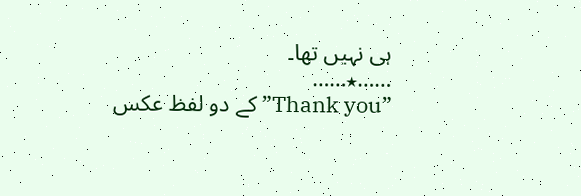ہی نہیں تھا۔
……٭……
”Thank you” کے دو لفظ عکس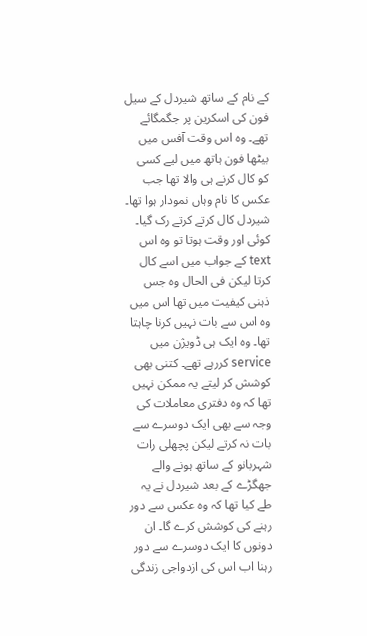کے نام کے ساتھ شیردل کے سیل فون کی اسکرین پر جگمگائے تھے۔ وہ اس وقت آفس میں بیٹھا فون ہاتھ میں لیے کسی کو کال کرنے ہی والا تھا جب عکس کا نام وہاں نمودار ہوا تھا۔ شیردل کال کرتے کرتے رک گیا۔ کوئی اور وقت ہوتا تو وہ اس text کے جواب میں اسے کال کرتا لیکن فی الحال وہ جس ذہنی کیفیت میں تھا اس میں وہ اس سے بات نہیں کرنا چاہتا تھا۔ وہ ایک ہی ڈویژن میں service کررہے تھے۔ کتنی بھی کوشش کر لیتے یہ ممکن نہیں تھا کہ وہ دفتری معاملات کی وجہ سے بھی ایک دوسرے سے بات نہ کرتے لیکن پچھلی رات شہربانو کے ساتھ ہونے والے جھگڑے کے بعد شیردل نے یہ طے کیا تھا کہ وہ عکس سے دور رہنے کی کوشش کرے گا۔ ان دونوں کا ایک دوسرے سے دور رہنا اب اس کی ازدواجی زندگی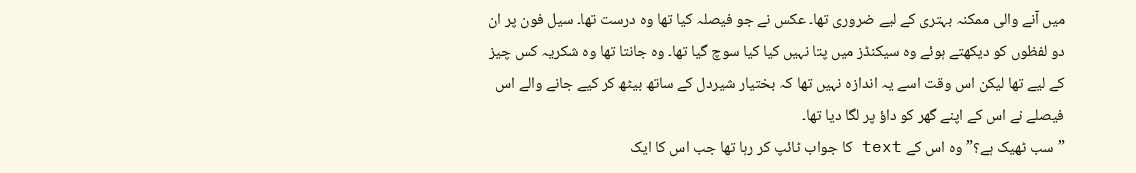میں آنے والی ممکنہ بہتری کے لیے ضروری تھا۔ عکس نے جو فیصلہ کیا تھا وہ درست تھا۔ سیل فون پر ان دو لفظوں کو دیکھتے ہوئے وہ سیکنڈز میں پتا نہیں کیا کیا سوچ گیا تھا۔ وہ جانتا تھا وہ شکریہ کس چیز کے لیے تھا لیکن اس وقت اسے یہ اندازہ نہیں تھا کہ بختیار شیردل کے ساتھ بیٹھ کر کیے جانے والے اس فیصلے نے اس کے اپنے گھر کو داؤ پر لگا دیا تھا۔
”سب ٹھیک ہے؟” وہ اس کے text کا جواب ٹائپ کر رہا تھا جب اس کا ایک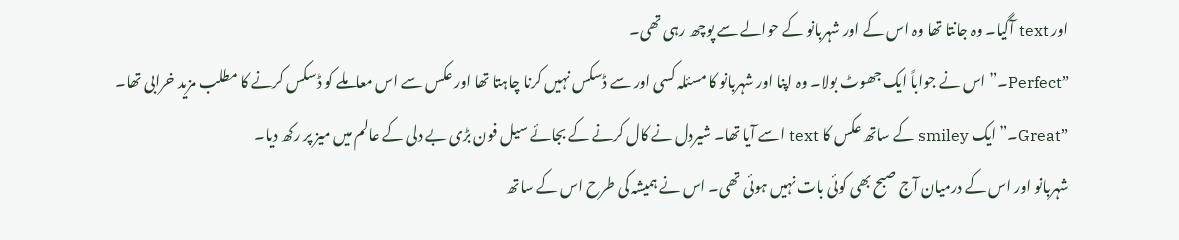اور text آگیا۔ وہ جانتا تھا وہ اس کے اور شہربانو کے حوالے سے پوچھ رہی تھی۔
”Perfect۔” اس نے جواباً ایک جھوٹ بولا۔ وہ اپنا اور شہربانو کا مسئلہ کسی اور سے ڈسکس نہیں کرنا چاہتا تھا اور عکس سے اس معاملے کو ڈسکس کرنے کا مطلب مزید خرابی تھا۔
”Great۔”ایک smiley کے ساتھ عکس کا text اسے آیا تھا۔ شیردل نے کال کرنے کے بجائے سیل فون بڑی بے دلی کے عالم میں میز پر رکھ دیا۔
شہربانو اور اس کے درمیان آج صبح بھی کوئی بات نہیں ہوئی تھی۔ اس نے ہمیشہ کی طرح اس کے ساتھ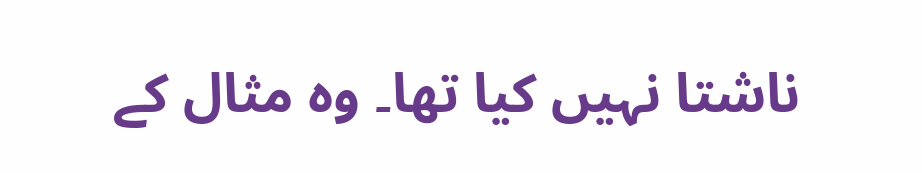ناشتا نہیں کیا تھا۔ وہ مثال کے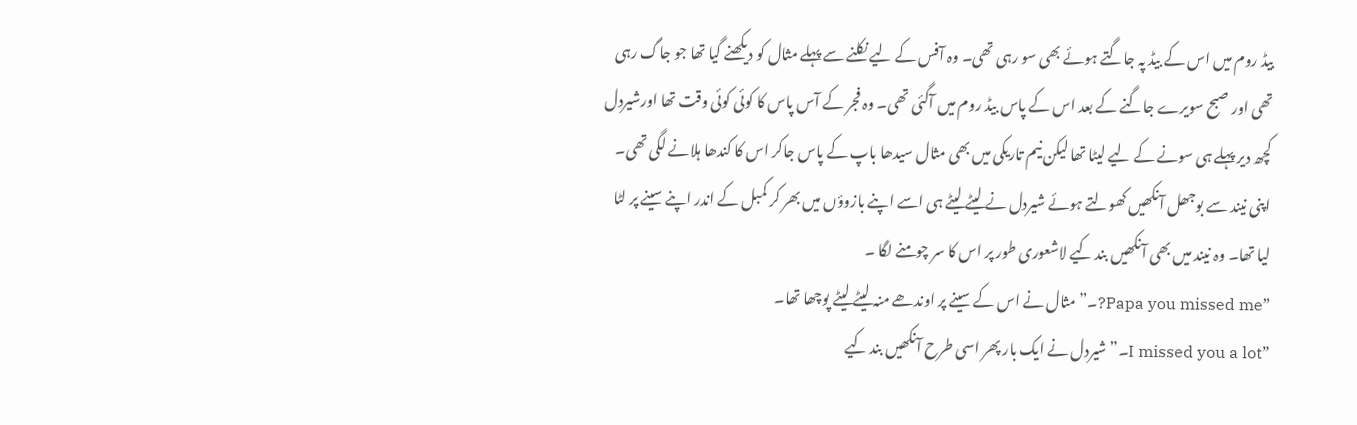بیڈ روم میں اس کے بیڈ پہ جاگتے ہوئے بھی سو رہی تھی۔ وہ آفس کے لیے نکلنے سے پہلے مثال کو دیکھنے گیا تھا جو جاگ رہی تھی اور صبح سویرے جاگنے کے بعد اس کے پاس بیڈ روم میں آگئی تھی۔ وہ فجر کے آس پاس کا کوئی کوئی وقت تھا اورشیردل کچھ دیر پہلے ہی سونے کے لیے لیٹا تھا لیکن نیم تاریکی میں بھی مثال سیدھا باپ کے پاس جاکر اس کا کندھا ہلانے لگی تھی۔ اپنی نیند سے بوجھل آنکھیں کھولتے ہوئے شیردل نے لیٹے لیٹے ہی اسے اپنے بازوؤں میں بھر کر کمبل کے اندر اپنے سینے پر لٹا لیا تھا۔ وہ نیند میں بھی آنکھیں بند کیے لاشعوری طور پر اس کا سر چومنے لگا ۔
”Papa you missed me?۔” مثال نے اس کے سینے پر اوندھے منہ لیٹے لیٹے پوچھا تھا۔
”I missed you a lot۔” شیردل نے ایک بار پھر اسی طرح آنکھیں بند کیے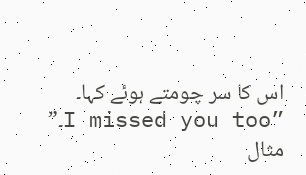اس کا سر چومتے ہوئے کہا۔
”I missed you too۔” مثال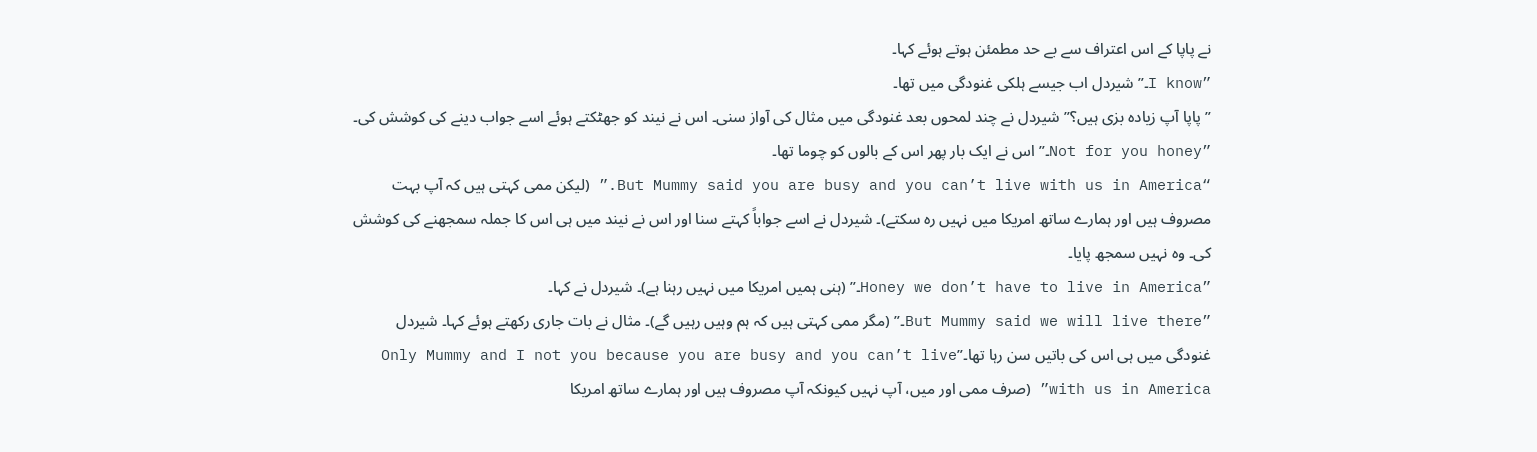نے پاپا کے اس اعتراف سے بے حد مطمئن ہوتے ہوئے کہا۔
”I know۔” شیردل اب جیسے ہلکی غنودگی میں تھا۔
”پاپا آپ زیادہ بزی ہیں؟” شیردل نے چند لمحوں بعد غنودگی میں مثال کی آواز سنی۔ اس نے نیند کو جھٹکتے ہوئے اسے جواب دینے کی کوشش کی۔
”Not for you honey۔”اس نے ایک بار پھر اس کے بالوں کو چوما تھا۔
“But Mummy said you are busy and you can’t live with us in America.” (لیکن ممی کہتی ہیں کہ آپ بہت مصروف ہیں اور ہمارے ساتھ امریکا میں نہیں رہ سکتے)۔ شیردل نے اسے جواباً کہتے سنا اور اس نے نیند میں ہی اس کا جملہ سمجھنے کی کوشش کی۔ وہ نہیں سمجھ پایا۔
”Honey we don’t have to live in America۔” (ہنی ہمیں امریکا میں نہیں رہنا ہے)۔ شیردل نے کہا۔
”But Mummy said we will live there۔” (مگر ممی کہتی ہیں کہ ہم وہیں رہیں گے)۔ مثال نے بات جاری رکھتے ہوئے کہا۔ شیردل غنودگی میں ہی اس کی باتیں سن رہا تھا۔”Only Mummy and I not you because you are busy and you can’t live with us in America” (صرف ممی اور میں، آپ نہیں کیونکہ آپ مصروف ہیں اور ہمارے ساتھ امریکا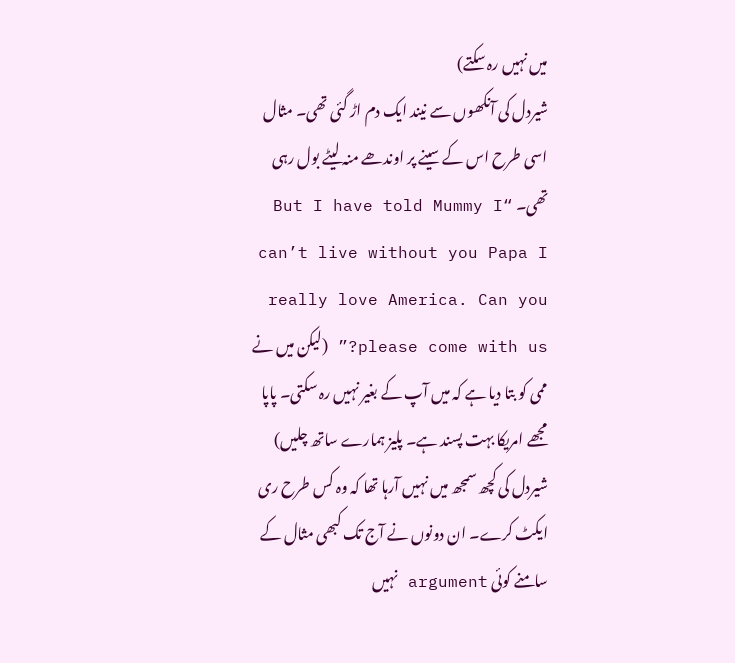میں نہیں رہ سکتے)
شیردل کی آنکھوں سے نیند ایک دم اڑ گئی تھی۔ مثال اسی طرح اس کے سینے پر اوندھے منہ لیٹے بول رہی تھی۔ “But I have told Mummy I can’t live without you Papa I really love America. Can you please come with us?” (لیکن میں نے ممی کو بتا دیا ہے کہ میں آپ کے بغیر نہیں رہ سکتی۔ پاپا مجھے امریکا بہت پسند ہے۔ پلیز ہمارے ساتھ چلیں)
شیردل کی کچھ سمجھ میں نہیں آرہا تھا کہ وہ کس طرح ری ایکٹ کرے۔ ان دونوں نے آج تک کبھی مثال کے سامنے کوئی argument نہیں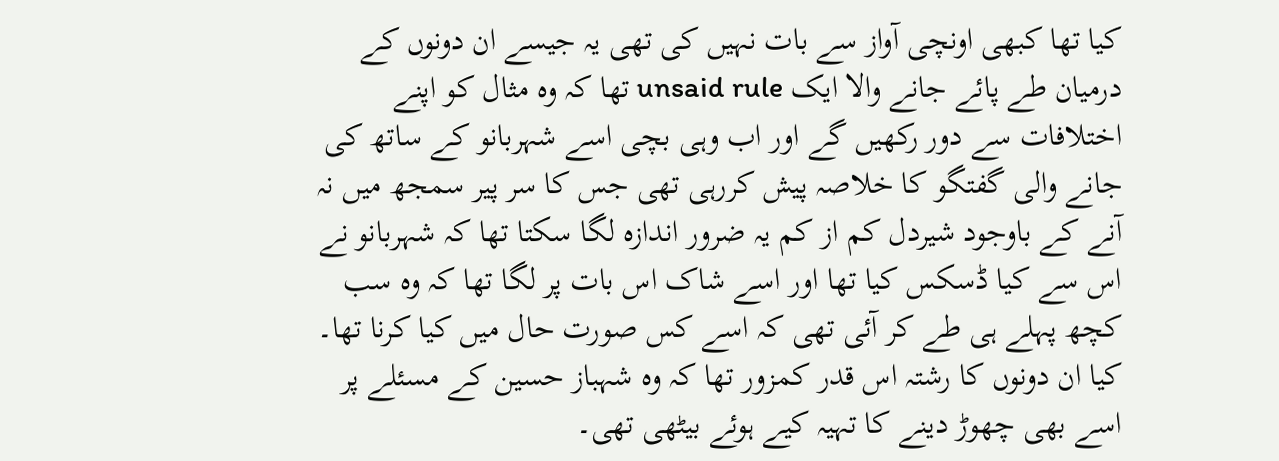کیا تھا کبھی اونچی آواز سے بات نہیں کی تھی یہ جیسے ان دونوں کے درمیان طے پائے جانے والا ایک unsaid rule تھا کہ وہ مثال کو اپنے اختلافات سے دور رکھیں گے اور اب وہی بچی اسے شہربانو کے ساتھ کی جانے والی گفتگو کا خلاصہ پیش کررہی تھی جس کا سر پیر سمجھ میں نہ آنے کے باوجود شیردل کم از کم یہ ضرور اندازہ لگا سکتا تھا کہ شہربانو نے اس سے کیا ڈسکس کیا تھا اور اسے شاک اس بات پر لگا تھا کہ وہ سب کچھ پہلے ہی طے کر آئی تھی کہ اسے کس صورت حال میں کیا کرنا تھا۔ کیا ان دونوں کا رشتہ اس قدر کمزور تھا کہ وہ شہباز حسین کے مسئلے پر اسے بھی چھوڑ دینے کا تہیہ کیے ہوئے بیٹھی تھی۔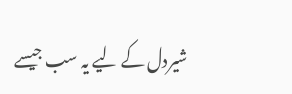شیردل کے لیے یہ سب جیسے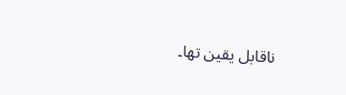ناقابل یقین تھا۔